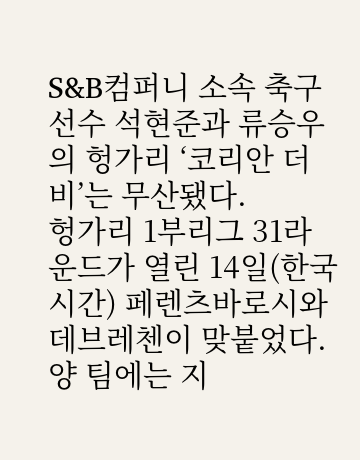S&B컴퍼니 소속 축구선수 석현준과 류승우의 헝가리 ‘코리안 더비’는 무산됐다.
헝가리 1부리그 31라운드가 열린 14일(한국시간) 페렌츠바로시와 데브레첸이 맞붙었다. 양 팀에는 지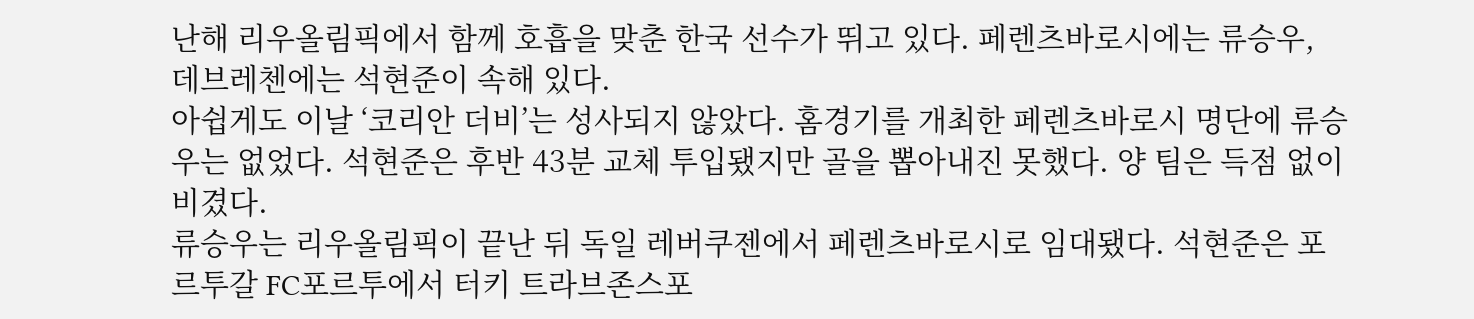난해 리우올림픽에서 함께 호흡을 맞춘 한국 선수가 뛰고 있다. 페렌츠바로시에는 류승우, 데브레첸에는 석현준이 속해 있다.
아쉽게도 이날 ‘코리안 더비’는 성사되지 않았다. 홈경기를 개최한 페렌츠바로시 명단에 류승우는 없었다. 석현준은 후반 43분 교체 투입됐지만 골을 뽑아내진 못했다. 양 팀은 득점 없이 비겼다.
류승우는 리우올림픽이 끝난 뒤 독일 레버쿠젠에서 페렌츠바로시로 임대됐다. 석현준은 포르투갈 FC포르투에서 터키 트라브존스포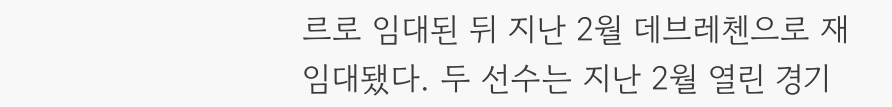르로 임대된 뒤 지난 2월 데브레첸으로 재임대됐다. 두 선수는 지난 2월 열린 경기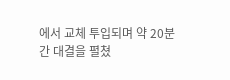에서 교체 투입되며 약 20분간 대결을 펼쳤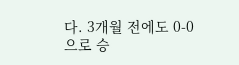다. 3개월 전에도 0-0으로 승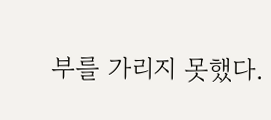부를 가리지 못했다.